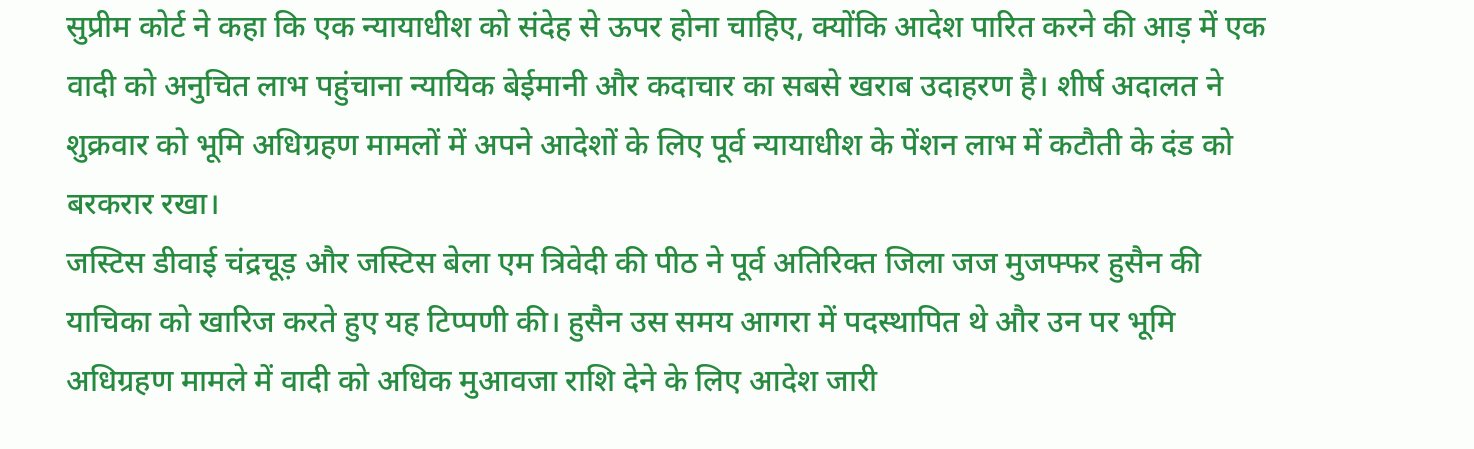सुप्रीम कोर्ट ने कहा कि एक न्यायाधीश को संदेह से ऊपर होना चाहिए, क्योंकि आदेश पारित करने की आड़ में एक वादी को अनुचित लाभ पहुंचाना न्यायिक बेईमानी और कदाचार का सबसे खराब उदाहरण है। शीर्ष अदालत ने शुक्रवार को भूमि अधिग्रहण मामलों में अपने आदेशों के लिए पूर्व न्यायाधीश के पेंशन लाभ में कटौती के दंड को बरकरार रखा।
जस्टिस डीवाई चंद्रचूड़ और जस्टिस बेला एम त्रिवेदी की पीठ ने पूर्व अतिरिक्त जिला जज मुजफ्फर हुसैन की याचिका को खारिज करते हुए यह टिप्पणी की। हुसैन उस समय आगरा में पदस्थापित थे और उन पर भूमि अधिग्रहण मामले में वादी को अधिक मुआवजा राशि देने के लिए आदेश जारी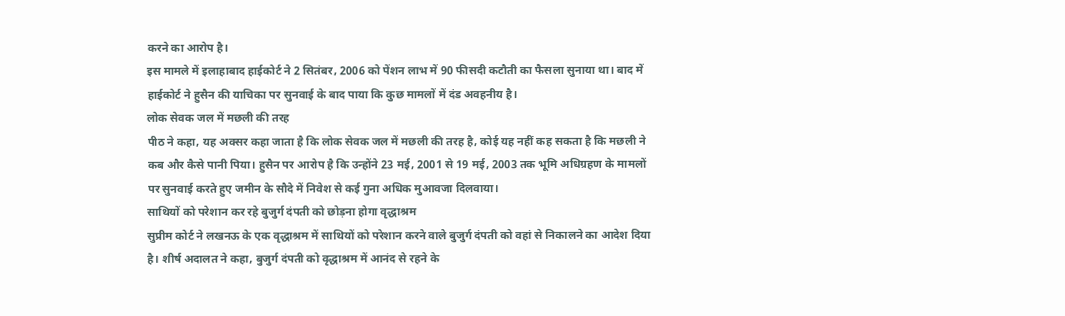करने का आरोप है।
इस मामले में इलाहाबाद हाईकोर्ट ने 2 सितंबर, 2006 को पेंशन लाभ में 90 फीसदी कटौती का फैसला सुनाया था। बाद में हाईकोर्ट ने हुसैन की याचिका पर सुनवाई के बाद पाया कि कुछ मामलों में दंड अवहनीय है।
लोक सेवक जल में मछली की तरह
पीठ ने कहा, यह अक्सर कहा जाता है कि लोक सेवक जल में मछली की तरह है, कोई यह नहीं कह सकता है कि मछली ने कब और कैसे पानी पिया। हुसैन पर आरोप है कि उन्होंने 23 मई, 2001 से 19 मई, 2003 तक भूमि अधिग्रहण के मामलों पर सुनवाई करते हुए जमीन के सौदे में निवेश से कई गुना अधिक मुआवजा दिलवाया।
साथियों को परेशान कर रहे बुजुर्ग दंपती को छोड़ना होगा वृद्धाश्रम
सुप्रीम कोर्ट ने लखनऊ के एक वृद्धाश्रम में साथियों को परेशान करने वाले बुजुर्ग दंपती को वहां से निकालने का आदेश दिया है। शीर्ष अदालत ने कहा, बुजुर्ग दंपती को वृद्धाश्रम में आनंद से रहने के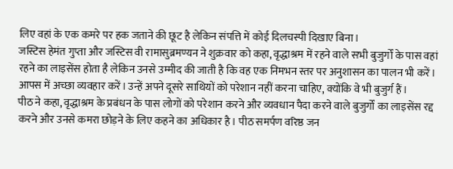लिए वहां के एक कमरे पर हक जताने की छूट है लेकिन संपत्ति में कोई दिलचस्पी दिखाए बिना।
जस्टिस हेमंत गुप्ता और जस्टिस वी रामासुब्रमण्यन ने शुक्रवार को कहा, वृद्धाश्रम में रहने वाले सभी बुजुर्गों के पास वहां रहने का लाइसेंस होता है लेकिन उनसे उम्मीद की जाती है कि वह एक निमभन स्तर पर अनुशासन का पालन भी करें। आपस में अच्छा व्यवहार करें। उन्हें अपने दूसरे साथियों को परेशान नहीं करना चाहिए, क्योंकि वे भी बुजुर्ग हैं।
पीठ ने कहा, वृद्धाश्रम के प्रबंधन के पास लोगों को परेशान करने और व्यवधान पैदा करने वाले बुजुर्गों का लाइसेंस रद्द करने और उनसे कमरा छोड़ने के लिए कहने का अधिकार है। पीठ समर्पण वरिष्ठ जन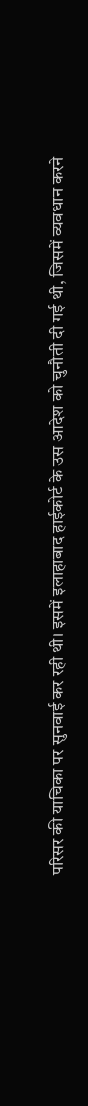परिसर की याचिका पर सुनवाई कर रही थी। इसमें इलाहाबाद हाईकोर्ट के उस आदेश को चुनौती दी गई थी, जिसमें व्यवधान करने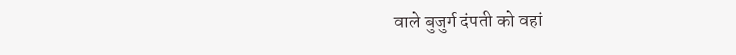वाले बुजुर्ग दंपती को वहां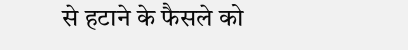से हटाने के फैसले को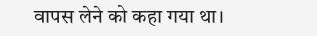वापस लेने को कहा गया था।